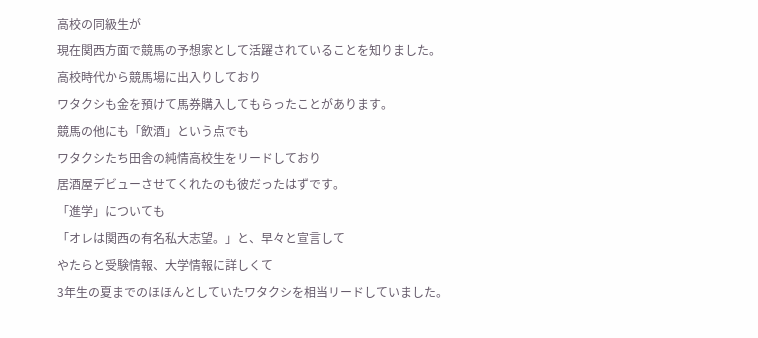高校の同級生が
現在関西方面で競馬の予想家として活躍されていることを知りました。
高校時代から競馬場に出入りしており
ワタクシも金を預けて馬券購入してもらったことがあります。
競馬の他にも「飲酒」という点でも
ワタクシたち田舎の純情高校生をリードしており
居酒屋デビューさせてくれたのも彼だったはずです。
「進学」についても
「オレは関西の有名私大志望。」と、早々と宣言して
やたらと受験情報、大学情報に詳しくて
3年生の夏までのほほんとしていたワタクシを相当リードしていました。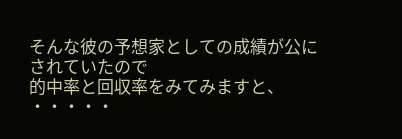そんな彼の予想家としての成績が公にされていたので
的中率と回収率をみてみますと、
・・・・・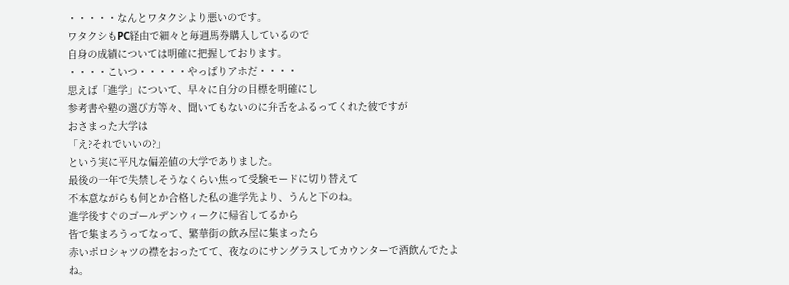・・・・・なんとワタクシより悪いのです。
ワタクシもPC経由で細々と毎週馬券購入しているので
自身の成績については明確に把握しております。
・・・・こいつ・・・・・やっぱりアホだ・・・・
思えば「進学」について、早々に自分の目標を明確にし
参考書や塾の選び方等々、聞いてもないのに弁舌をふるってくれた彼ですが
おさまった大学は
「え?それでいいの?」
という実に平凡な偏差値の大学でありました。
最後の一年で失禁しそうなくらい焦って受験モードに切り替えて
不本意ながらも何とか合格した私の進学先より、うんと下のね。
進学後すぐのゴールデンウィークに帰省してるから
皆で集まろうってなって、繁華街の飲み屋に集まったら
赤いポロシャツの襟をおったてて、夜なのにサングラスしてカウンターで酒飲んでたよね。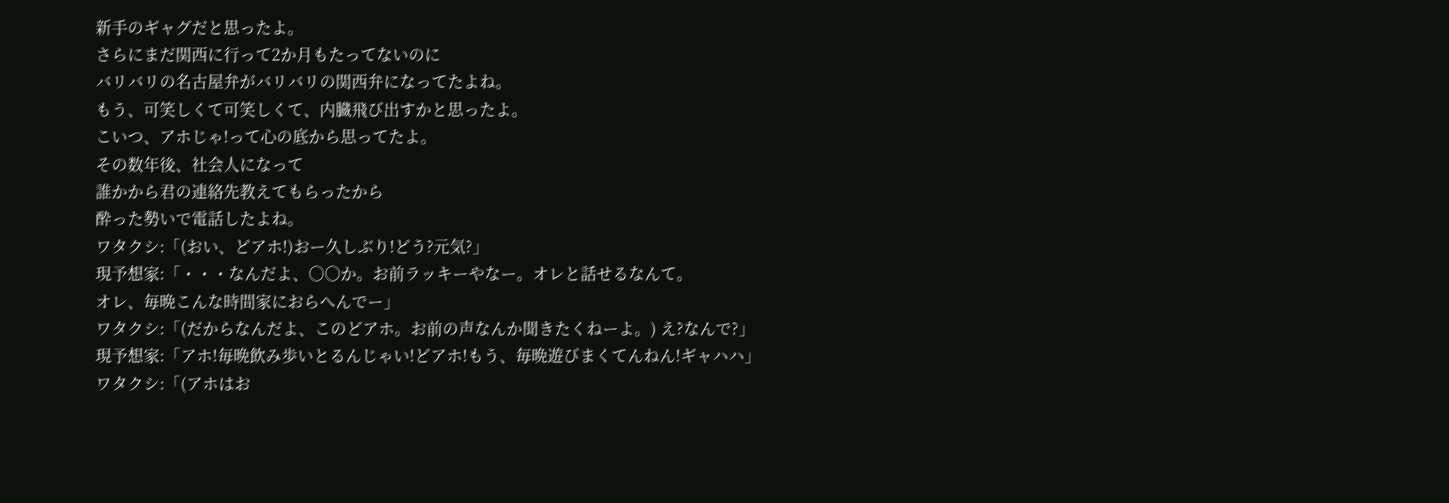新手のギャグだと思ったよ。
さらにまだ関西に行って2か月もたってないのに
バリバリの名古屋弁がバリバリの関西弁になってたよね。
もう、可笑しくて可笑しくて、内臓飛び出すかと思ったよ。
こいつ、アホじゃ!って心の底から思ってたよ。
その数年後、社会人になって
誰かから君の連絡先教えてもらったから
酔った勢いで電話したよね。
ワタクシ:「(おい、どアホ!)おー久しぶり!どう?元気?」
現予想家:「・・・なんだよ、〇〇か。お前ラッキーやなー。オレと話せるなんて。
オレ、毎晩こんな時間家におらへんでー」
ワタクシ:「(だからなんだよ、このどアホ。お前の声なんか聞きたくねーよ。) え?なんで?」
現予想家:「アホ!毎晩飲み歩いとるんじゃい!どアホ!もう、毎晩遊びまくてんねん!ギャハハ」
ワタクシ:「(アホはお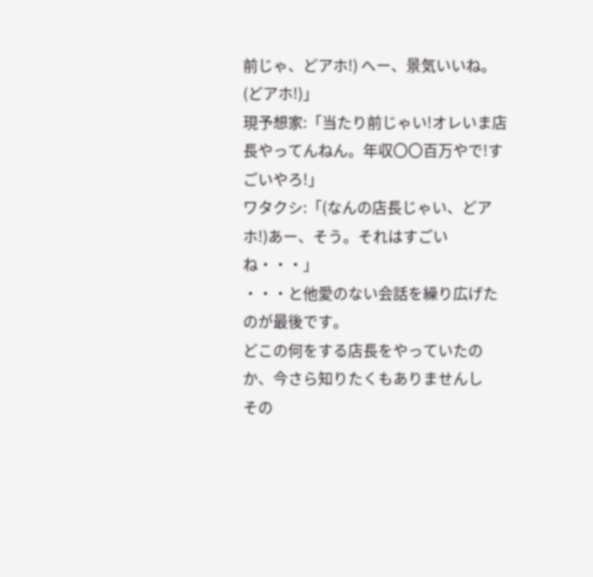前じゃ、どアホ!) へー、景気いいね。(どアホ!)」
現予想家:「当たり前じゃい!オレいま店長やってんねん。年収〇〇百万やで!すごいやろ!」
ワタクシ:「(なんの店長じゃい、どアホ!)あー、そう。それはすごいね・・・」
・・・と他愛のない会話を繰り広げたのが最後です。
どこの何をする店長をやっていたのか、今さら知りたくもありませんし
その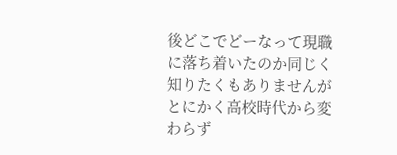後どこでどーなって現職に落ち着いたのか同じく知りたくもありませんが
とにかく高校時代から変わらず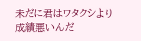未だに君はワタクシより成績悪いんだ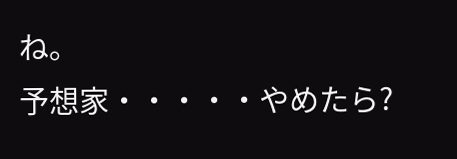ね。
予想家・・・・・やめたら?